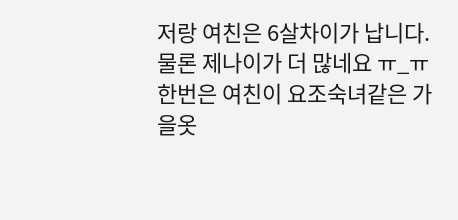저랑 여친은 6살차이가 납니다.
물론 제나이가 더 많네요 ㅠ_ㅠ
한번은 여친이 요조숙녀같은 가을옷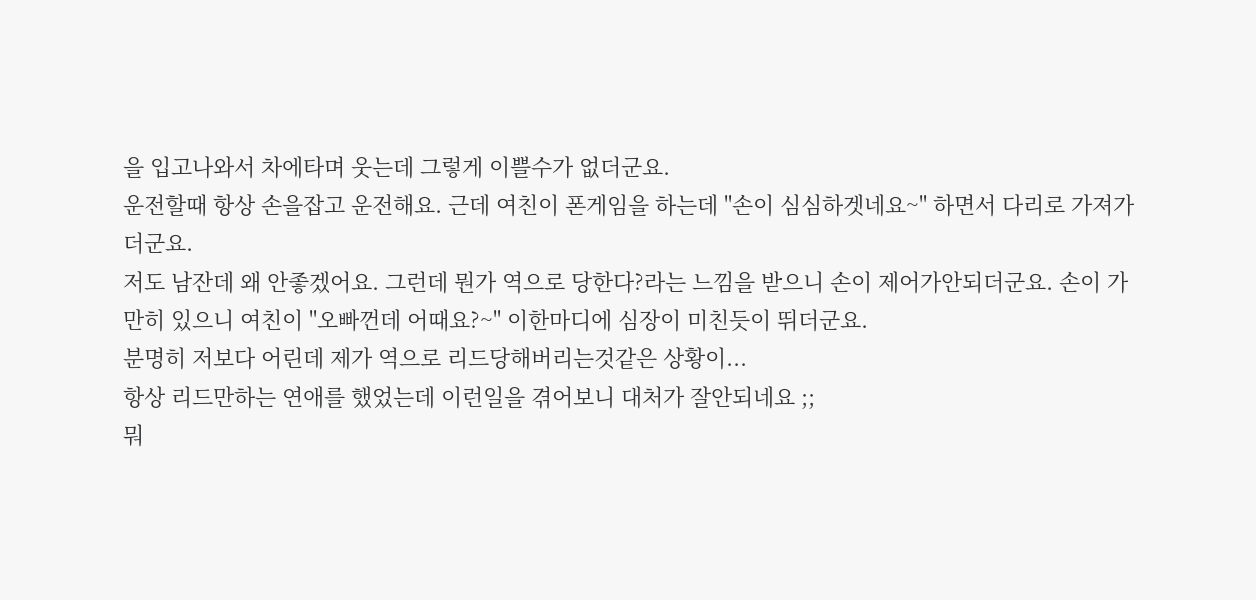을 입고나와서 차에타며 웃는데 그렇게 이쁠수가 없더군요.
운전할때 항상 손을잡고 운전해요. 근데 여친이 폰게임을 하는데 "손이 심심하겟네요~" 하면서 다리로 가져가더군요.
저도 남잔데 왜 안좋겠어요. 그런데 뭔가 역으로 당한다?라는 느낌을 받으니 손이 제어가안되더군요. 손이 가만히 있으니 여친이 "오빠껀데 어때요?~" 이한마디에 심장이 미친듯이 뛰더군요.
분명히 저보다 어린데 제가 역으로 리드당해버리는것같은 상황이...
항상 리드만하는 연애를 했었는데 이런일을 겪어보니 대처가 잘안되네요 ;;
뭐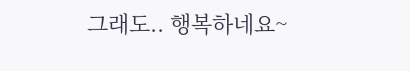그래도.. 행복하네요~